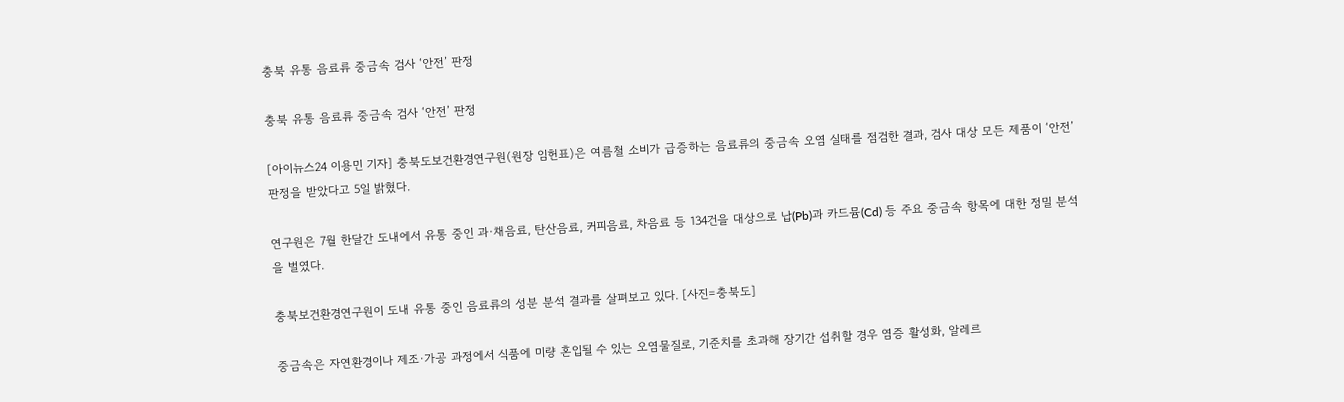충북 유통 음료류 중금속 검사 ‘안전’ 판정

충북 유통 음료류 중금속 검사 ‘안전’ 판정

[아이뉴스24 이용민 기자] 충북도보건환경연구원(원장 임헌표)은 여름철 소비가 급증하는 음료류의 중금속 오염 실태를 점검한 결과, 검사 대상 모든 제품이 ‘안전’ 판정을 받았다고 5일 밝혔다.

연구원은 7월 한달간 도내에서 유통 중인 과·채음료, 탄산음료, 커피음료, 차음료 등 134건을 대상으로 납(Pb)과 카드뮴(Cd) 등 주요 중금속 항목에 대한 정밀 분석을 벌였다.

충북보건환경연구원이 도내 유통 중인 음료류의 성분 분석 결과를 살펴보고 있다. [사진=충북도]

중금속은 자연환경이나 제조·가공 과정에서 식품에 미량 혼입될 수 있는 오염물질로, 기준치를 초과해 장기간 섭취할 경우 염증 활성화, 알레르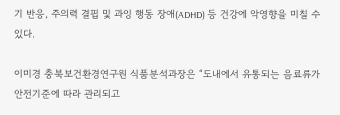기 반응, 주의력 결핍 및 과잉 행동 장애(ADHD) 등 건강에 악영향을 미칠 수 있다.

이미경 충북보건환경연구원 식품분석과장은 “도내에서 유통되는 음료류가 안전기준에 따라 관리되고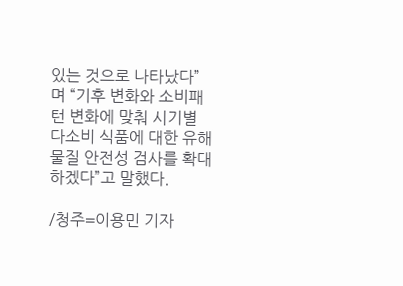있는 것으로 나타났다”며 “기후 변화와 소비패턴 변화에 맞춰 시기별 다소비 식품에 대한 유해물질 안전성 검사를 확대하겠다”고 말했다.

/청주=이용민 기자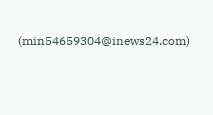(min54659304@inews24.com)